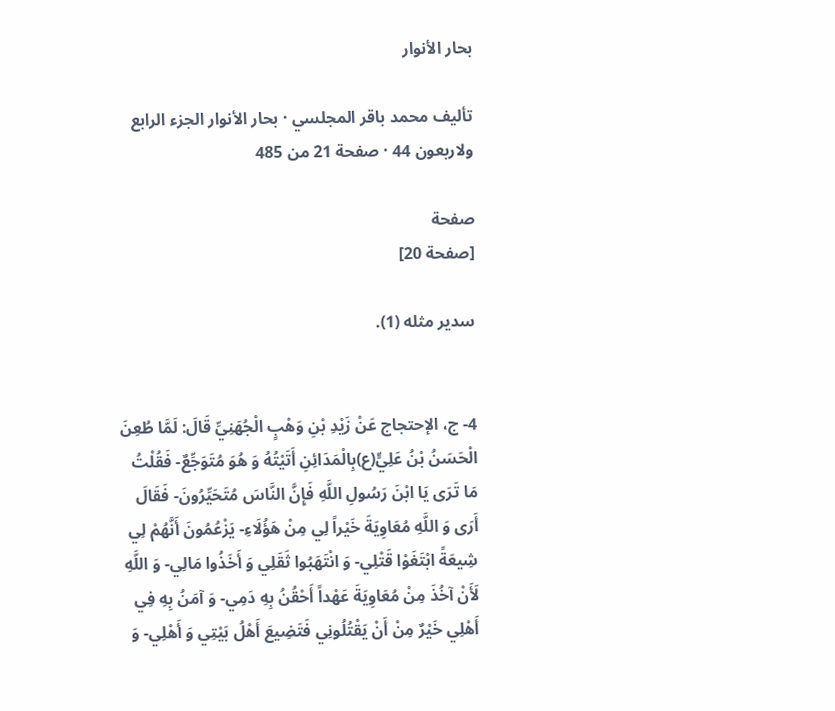بحار الأنوار

تأليف محمد باقر المجلسي · بحار الأنوار الجزء الرابع ولاربعون 44 · صفحة 21 من 485

صفحة
[صفحة 20]

سدير مثله (1).


4- ج، الإحتجاج عَنْ زَيْدِ بْنِ وَهْبٍ الْجُهَنِيِّ قَالَ: لَمَّا طُعِنَ الْحَسَنُ بْنُ عَلِيٍّ(ع)بِالْمَدَائِنِ أَتَيْتُهُ وَ هُوَ مُتَوَجِّعٌ- فَقُلْتُ مَا تَرَى يَا ابْنَ رَسُولِ اللَّهِ فَإِنَّ النَّاسَ مُتَحَيِّرُونَ- فَقَالَ أَرَى وَ اللَّهِ مُعَاوِيَةَ خَيْراً لِي مِنْ هَؤُلَاءِ- يَزْعُمُونَ أَنَّهُمْ لِي شِيعَةً ابْتَغَوْا قَتْلِي- وَ انْتَهَبُوا ثَقَلِي وَ أَخَذُوا مَالِي- وَ اللَّهِ لَأَنْ آخُذَ مِنْ مُعَاوِيَةَ عَهْداً أَحْقُنُ بِهِ دَمِي- وَ آمَنُ بِهِ فِي أَهْلِي خَيْرٌ مِنْ أَنْ يَقْتُلُونِي فَتَضِيعَ أَهْلُ بَيْتِي وَ أَهْلِي- وَ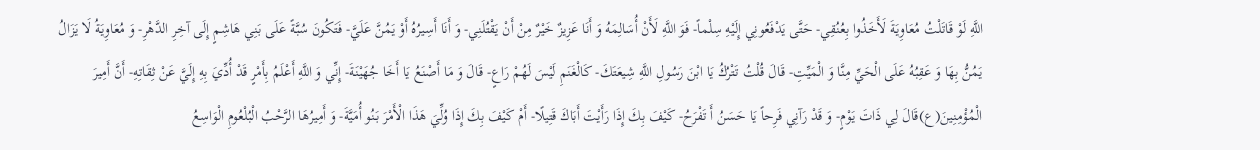اللَّهِ لَوْ قَاتَلْتُ مُعَاوِيَةَ لَأَخَذُوا بِعُنُقِي- حَتَّى يَدْفَعُونِي إِلَيْهِ سِلْماً- فَوَ اللَّهِ لَأَنْ أُسَالِمَهُ وَ أَنَا عَزِيزٌ خَيْرٌ مِنْ أَنْ يَقْتُلَنِي- وَ أَنَا أَسِيرُهُ أَوْ يَمُنَّ عَلَيَّ- فَتَكُونَ سُبَّةً عَلَى بَنِي هَاشِمٍ إِلَى آخِرِ الدَّهْرِ- وَ مُعَاوِيَةُ لَا يَزَالُ يَمُنُّ بِهَا وَ عَقِبُهُ عَلَى الْحَيِّ مِنَّا وَ الْمَيِّتِ- قَالَ قُلْتُ تَتْرُكُ يَا ابْنَ رَسُولِ اللَّهِ شِيعَتَكَ- كَالْغَنَمِ لَيْسَ لَهُمْ رَاعٍ- قَالَ وَ مَا أَصْنَعُ يَا أَخَا جُهَيْنَةَ- إِنِّي وَ اللَّهِ أَعْلَمُ بِأَمْرٍ قَدْ أُدِّيَ بِهِ إِلَيَّ عَنْ ثِقَاتِهِ- أَنَّ أَمِيرَ الْمُؤْمِنِينَ(ع)قَالَ لِي ذَاتَ يَوْمٍ- وَ قَدْ رَآنِي فَرِحاً يَا حَسَنُ أَ تَفْرَحُ- كَيْفَ بِكَ إِذَا رَأَيْتَ أَبَاكَ قَتِيلًا- أَمْ كَيْفَ بِكَ إِذَا وُلِّيَ هَذَا الْأَمْرَ بَنُو أُمَيَّةَ- وَ أَمِيرُهَا الرَّحْبُ الْبُلْعُومِ الْوَاسِعُ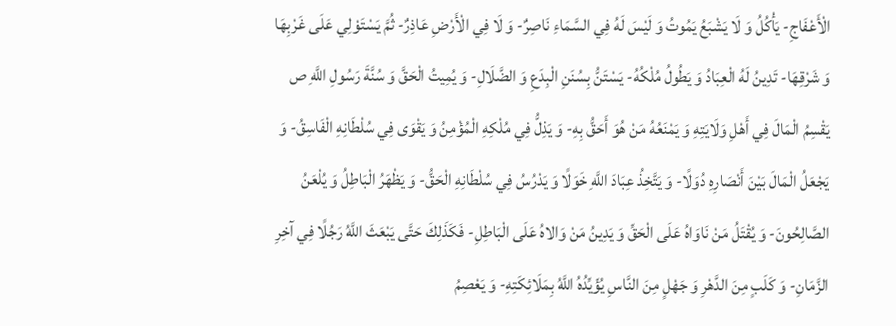الْأَعْفَاجِ- يَأْكُلُ وَ لَا يَشْبَعُ يَمُوتُ وَ لَيْسَ لَهُ فِي السَّمَاءِ نَاصِرٌ- وَ لَا فِي الْأَرْضِ عَاذِرٌ- ثُمَّ يَسْتَوْلِي عَلَى غَرْبِهَا وَ شَرْقِهَا- تَدِينُ لَهُ الْعِبَادُ وَ يَطُولُ مُلْكُهُ- يَسْتَنُّ بِسُنَنِ الْبِدَعِ وَ الضَّلَالِ- وَ يُمِيتُ الْحَقَّ وَ سُنَّةَ رَسُولِ اللَّهِ ص يَقْسِمُ الْمَالَ فِي أَهْلِ وَلَايَتِهِ وَ يَمْنَعُهُ مَنْ هُوَ أَحَقُّ بِهِ- وَ يَذِلُّ فِي مُلْكِهِ الْمُؤْمِنُ وَ يَقْوَى فِي سُلْطَانِهِ الْفَاسِقُ- وَ يَجْعَلُ الْمَالَ بَيْنَ أَنْصَارِهِ دُوَلًا- وَ يَتَّخِذُ عِبَادَ اللَّهِ خَوَلًا وَ يَدْرُسُ فِي سُلْطَانِهِ الْحَقُّ- وَ يَظْهَرُ الْبَاطِلُ وَ يُلْعَنُ الصَّالِحُونَ- وَ يُقْتَلُ مَنْ نَاوَاهُ عَلَى الْحَقِّ وَ يَدِينُ مَنْ وَالاهُ عَلَى الْبَاطِلِ- فَكَذَلِكَ حَتَّى يَبْعَثَ اللَّهُ رَجُلًا فِي آخِرِ الزَّمَانِ- وَ كَلَبٍ مِنَ الدَّهْرِ وَ جَهْلٍ مِنَ النَّاسِ يُؤَيِّدُهُ اللَّهُ بِمَلَائِكَتِهِ- وَ يَعْصِمُ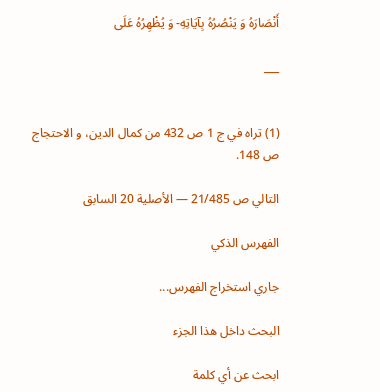أَنْصَارَهُ وَ يَنْصُرُهُ بِآيَاتِهِ- وَ يُظْهِرُهُ عَلَى

___


(1) تراه في ج 1 ص 432 من كمال الدين، و الاحتجاج ص 148.

التالي ص 21/485 — الأصلية 20 السابق

الفهرس الذكي

جاري استخراج الفهرس...

البحث داخل هذا الجزء

ابحث عن أي كلمة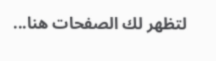لتظهر لك الصفحات هنا...